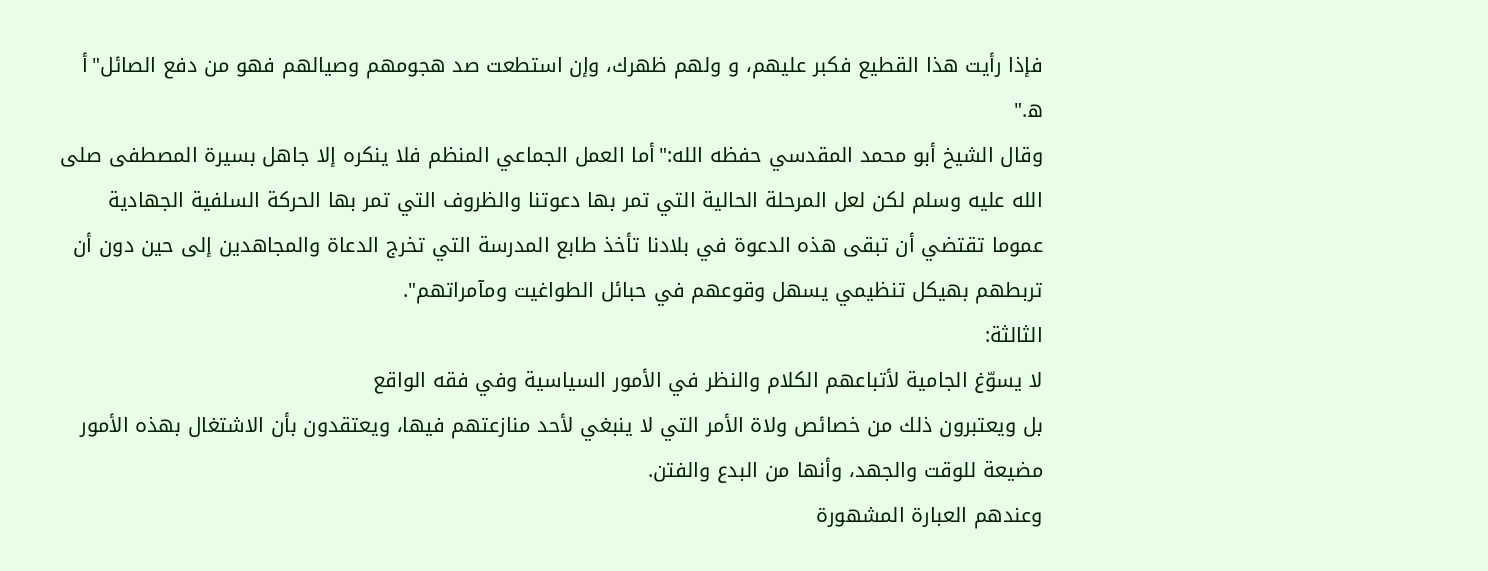فإذا رأيت هذا القطيع فكبر عليهم، و ولهم ظهرك، وإن استطعت صد هجومهم وصيالهم فهو من دفع الصائل"أ ه."
وقال الشيخ أبو محمد المقدسي حفظه الله:"أما العمل الجماعي المنظم فلا ينكره إلا جاهل بسيرة المصطفى صلى الله عليه وسلم لكن لعل المرحلة الحالية التي تمر بها دعوتنا والظروف التي تمر بها الحركة السلفية الجهادية عموما تقتضي أن تبقى هذه الدعوة في بلادنا تأخذ طابع المدرسة التي تخرج الدعاة والمجاهدين إلى حين دون أن تربطهم بهيكل تنظيمي يسهل وقوعهم في حبائل الطواغيت ومآمراتهم".
الثالثة:
لا يسوّغ الجامية لأتباعهم الكلام والنظر في الأمور السياسية وفي فقه الواقع
بل ويعتبرون ذلك من خصائص ولاة الأمر التي لا ينبغي لأحد منازعتهم فيها، ويعتقدون بأن الاشتغال بهذه الأمور مضيعة للوقت والجهد، وأنها من البدع والفتن.
وعندهم العبارة المشهورة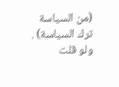(من السياسة ترك السياسة) .
ولو قلت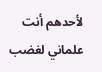لأحدهم أنت علماني لغضب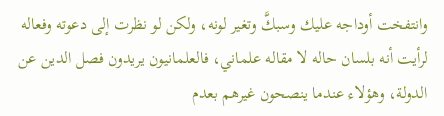وانتفخت أوداجه عليك وسبكَّ وتغير لونه، ولكن لو نظرت إلى دعوته وفعاله لرأيت أنه بلسان حاله لا مقاله علماني، فالعلمانيون يريدون فصل الدين عن الدولة، وهؤلاء عندما ينصحون غيرهم بعدم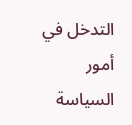التدخل في أمور السياسة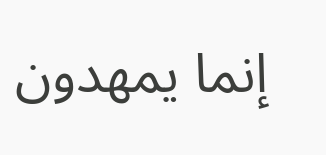إنما يمهدون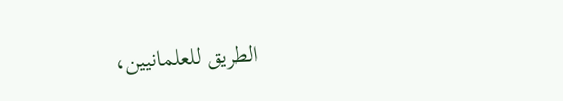الطريق للعلمانيين،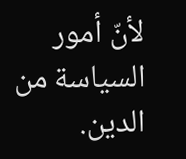لأنّ أمور السياسة من الدين.